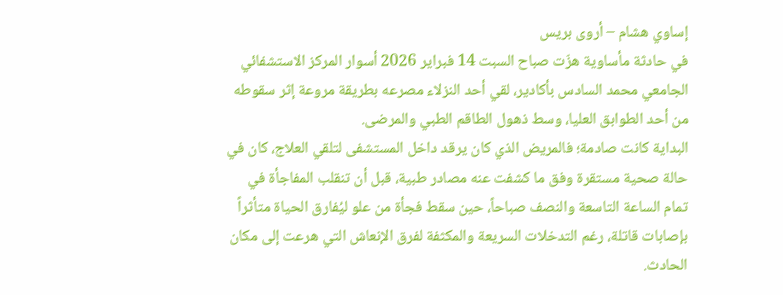إساوي هشام – أروى بريس
في حادثة مأساوية هزّت صباح السبت 14 فبراير 2026 أسوار المركز الاستشفائي الجامعي محمد السادس بأكادير، لقي أحد النزلاء مصرعه بطريقة مروعة إثر سقوطه من أحد الطوابق العليا، وسط ذهول الطاقم الطبي والمرضى.
البداية كانت صادمة؛ فالمريض الذي كان يرقد داخل المستشفى لتلقي العلاج، كان في حالة صحية مستقرة وفق ما كشفت عنه مصادر طبية، قبل أن تنقلب المفاجأة في تمام الساعة التاسعة والنصف صباحاً، حين سقط فجأة من علو ليُفارق الحياة متأثراً بإصابات قاتلة، رغم التدخلات السريعة والمكثفة لفرق الإنعاش التي هرعت إلى مكان الحادث.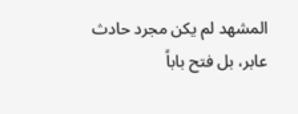المشهد لم يكن مجرد حادث عابر، بل فتح باباً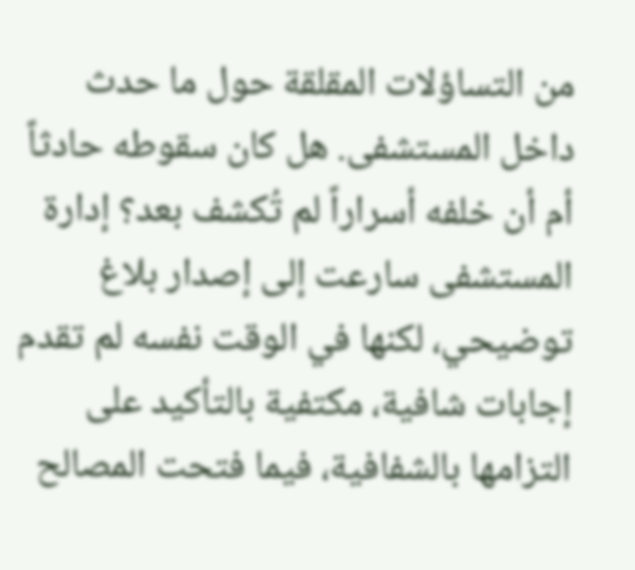من التساؤلات المقلقة حول ما حدث داخل المستشفى. هل كان سقوطه حادثاً أم أن خلفه أسراراً لم تُكشف بعد؟ إدارة المستشفى سارعت إلى إصدار بلاغ توضيحي، لكنها في الوقت نفسه لم تقدم إجابات شافية، مكتفية بالتأكيد على التزامها بالشفافية، فيما فتحت المصالح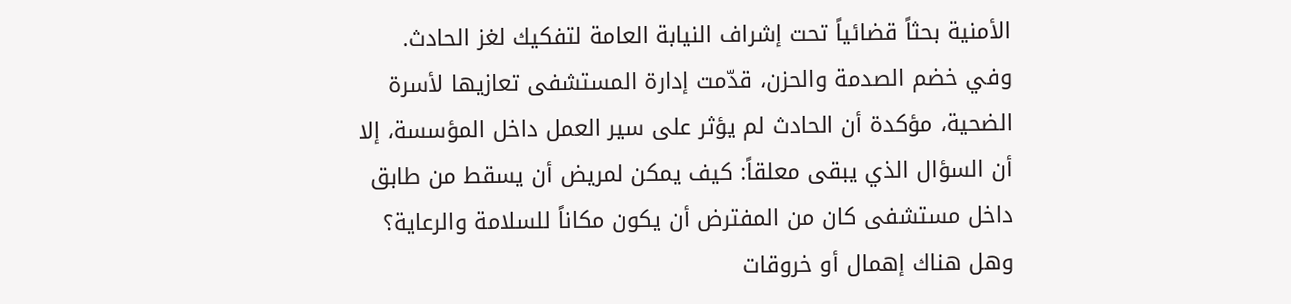الأمنية بحثاً قضائياً تحت إشراف النيابة العامة لتفكيك لغز الحادث.
وفي خضم الصدمة والحزن، قدّمت إدارة المستشفى تعازيها لأسرة الضحية، مؤكدة أن الحادث لم يؤثر على سير العمل داخل المؤسسة، إلا أن السؤال الذي يبقى معلقاً: كيف يمكن لمريض أن يسقط من طابق داخل مستشفى كان من المفترض أن يكون مكاناً للسلامة والرعاية؟ وهل هناك إهمال أو خروقات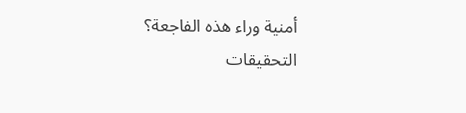أمنية وراء هذه الفاجعة؟
التحقيقات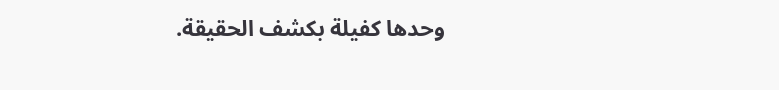وحدها كفيلة بكشف الحقيقة.